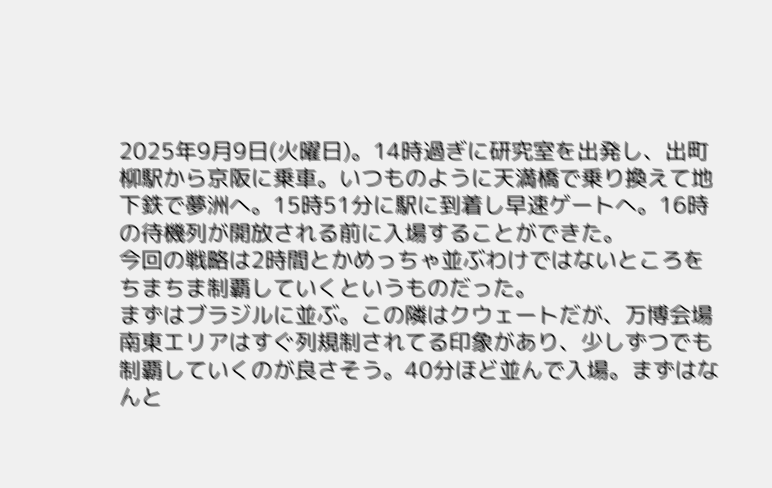2025年9月9日(火曜日)。14時過ぎに研究室を出発し、出町柳駅から京阪に乗車。いつものように天満橋で乗り換えて地下鉄で夢洲へ。15時51分に駅に到着し早速ゲートへ。16時の待機列が開放される前に入場することができた。
今回の戦略は2時間とかめっちゃ並ぶわけではないところをちまちま制覇していくというものだった。
まずはブラジルに並ぶ。この隣はクウェートだが、万博会場南東エリアはすぐ列規制されてる印象があり、少しずつでも制覇していくのが良さそう。40分ほど並んで入場。まずはなんと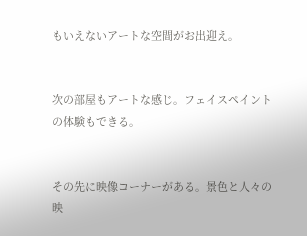もいえないアートな空間がお出迎え。


次の部屋もアートな感じ。フェイスペイントの体験もできる。


その先に映像コーナーがある。景色と人々の映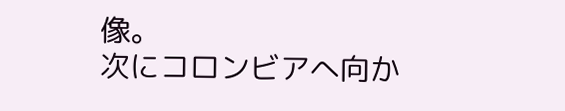像。
次にコロンビアへ向か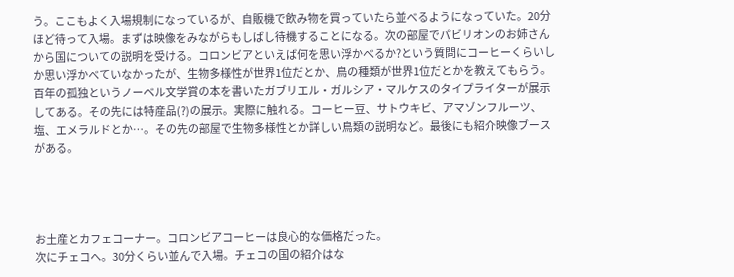う。ここもよく入場規制になっているが、自販機で飲み物を買っていたら並べるようになっていた。20分ほど待って入場。まずは映像をみながらもしばし待機することになる。次の部屋でパビリオンのお姉さんから国についての説明を受ける。コロンビアといえば何を思い浮かべるか?という質問にコーヒーくらいしか思い浮かべていなかったが、生物多様性が世界1位だとか、鳥の種類が世界1位だとかを教えてもらう。百年の孤独というノーベル文学賞の本を書いたガブリエル・ガルシア・マルケスのタイプライターが展示してある。その先には特産品(?)の展示。実際に触れる。コーヒー豆、サトウキビ、アマゾンフルーツ、塩、エメラルドとか…。その先の部屋で生物多様性とか詳しい鳥類の説明など。最後にも紹介映像ブースがある。




お土産とカフェコーナー。コロンビアコーヒーは良心的な価格だった。
次にチェコへ。30分くらい並んで入場。チェコの国の紹介はな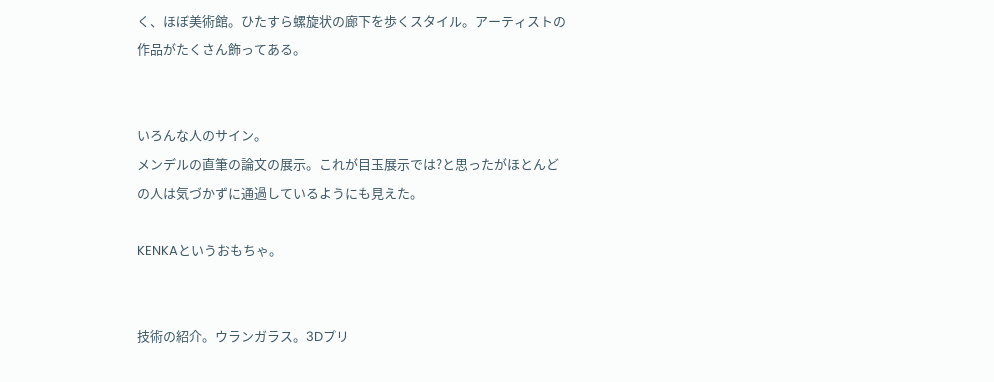く、ほぼ美術館。ひたすら螺旋状の廊下を歩くスタイル。アーティストの作品がたくさん飾ってある。


いろんな人のサイン。
メンデルの直筆の論文の展示。これが目玉展示では?と思ったがほとんどの人は気づかずに通過しているようにも見えた。

KENKAというおもちゃ。


技術の紹介。ウランガラス。3Dプリ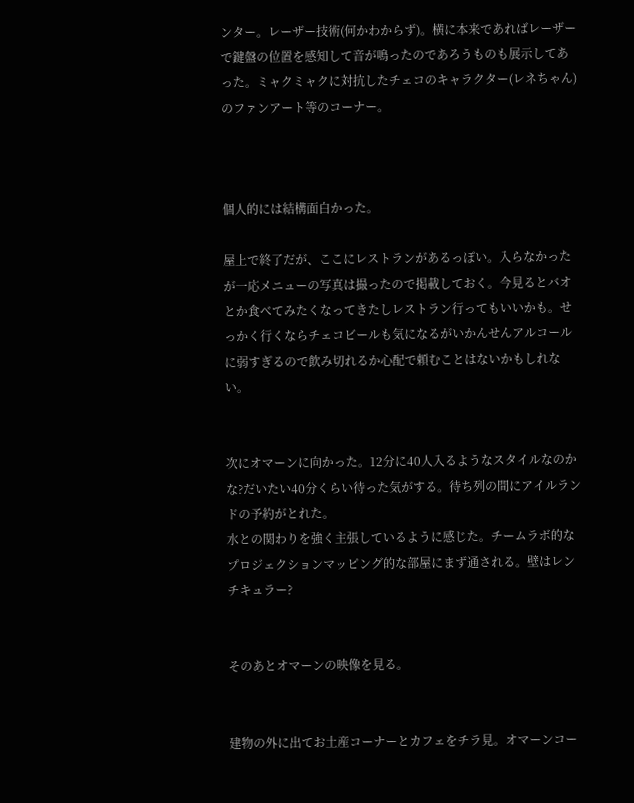ンター。レーザー技術(何かわからず)。横に本来であればレーザーで鍵盤の位置を感知して音が鳴ったのであろうものも展示してあった。ミャクミャクに対抗したチェコのキャラクター(レネちゃん)のファンアート等のコーナー。



個人的には結構面白かった。

屋上で終了だが、ここにレストランがあるっぽい。入らなかったが一応メニューの写真は撮ったので掲載しておく。今見るとバオとか食べてみたくなってきたしレストラン行ってもいいかも。せっかく行くならチェコビールも気になるがいかんせんアルコールに弱すぎるので飲み切れるか心配で頼むことはないかもしれない。


次にオマーンに向かった。12分に40人入るようなスタイルなのかな?だいたい40分くらい待った気がする。待ち列の間にアイルランドの予約がとれた。
水との関わりを強く主張しているように感じた。チームラボ的なプロジェクションマッピング的な部屋にまず通される。壁はレンチキュラー?


そのあとオマーンの映像を見る。


建物の外に出てお土産コーナーとカフェをチラ見。オマーンコー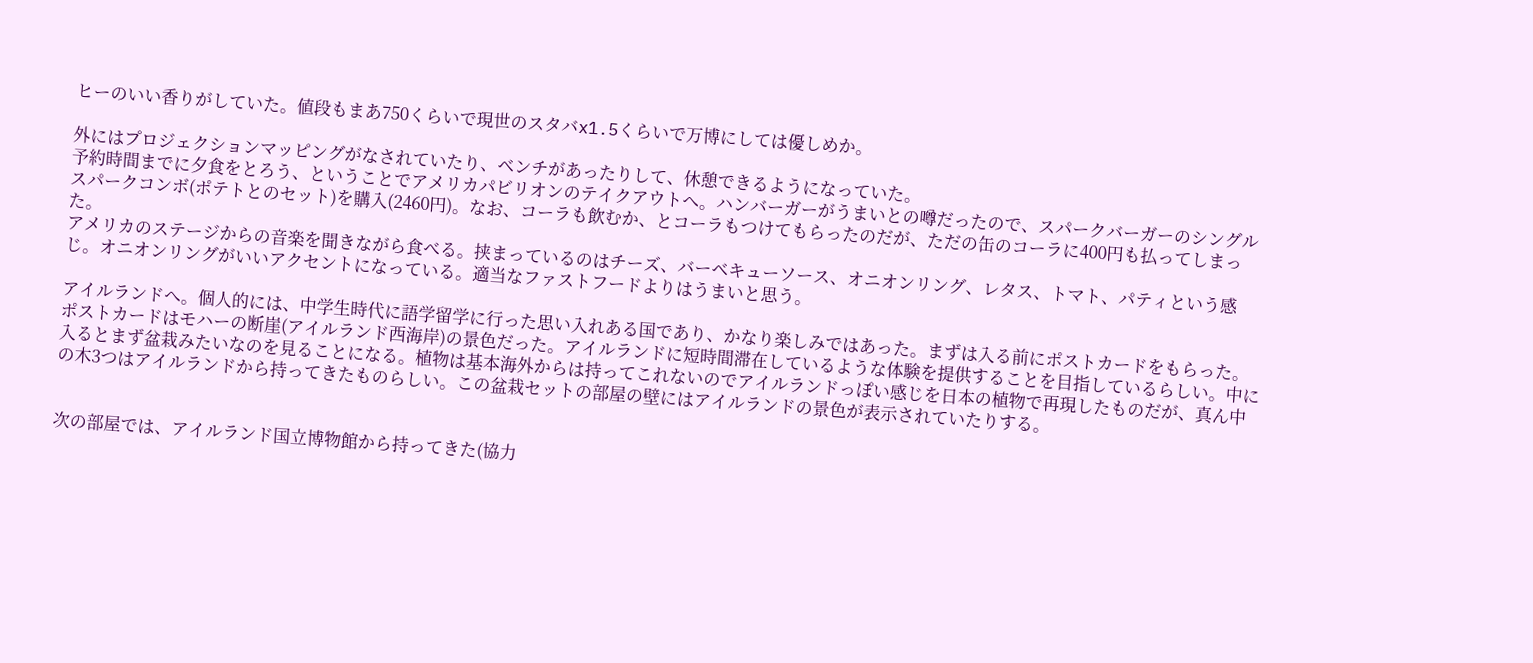ヒーのいい香りがしていた。値段もまあ750くらいで現世のスタバx1.5くらいで万博にしては優しめか。

外にはプロジェクションマッピングがなされていたり、ベンチがあったりして、休憩できるようになっていた。
予約時間までに夕食をとろう、ということでアメリカパビリオンのテイクアウトへ。ハンバーガーがうまいとの噂だったので、スパークバーガーのシングルスパークコンボ(ポテトとのセット)を購入(2460円)。なお、コーラも飲むか、とコーラもつけてもらったのだが、ただの缶のコーラに400円も払ってしまった。
アメリカのステージからの音楽を聞きながら食べる。挟まっているのはチーズ、バーベキューソース、オニオンリング、レタス、トマト、パティという感じ。オニオンリングがいいアクセントになっている。適当なファストフードよりはうまいと思う。

アイルランドへ。個人的には、中学生時代に語学留学に行った思い入れある国であり、かなり楽しみではあった。まずは入る前にポストカードをもらった。ポストカードはモハーの断崖(アイルランド西海岸)の景色だった。アイルランドに短時間滞在しているような体験を提供することを目指しているらしい。中に入るとまず盆栽みたいなのを見ることになる。植物は基本海外からは持ってこれないのでアイルランドっぽい感じを日本の植物で再現したものだが、真ん中の木3つはアイルランドから持ってきたものらしい。この盆栽セットの部屋の壁にはアイルランドの景色が表示されていたりする。


次の部屋では、アイルランド国立博物館から持ってきた(協力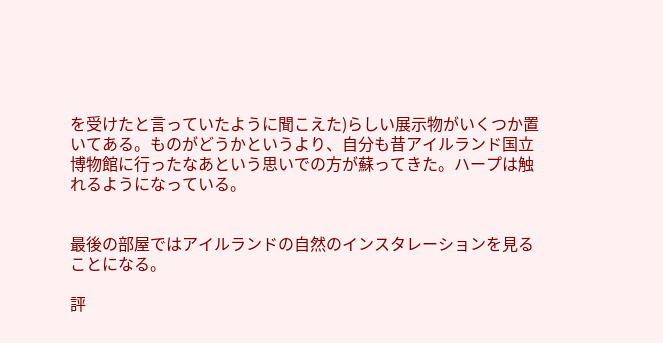を受けたと言っていたように聞こえた)らしい展示物がいくつか置いてある。ものがどうかというより、自分も昔アイルランド国立博物館に行ったなあという思いでの方が蘇ってきた。ハープは触れるようになっている。


最後の部屋ではアイルランドの自然のインスタレーションを見ることになる。

評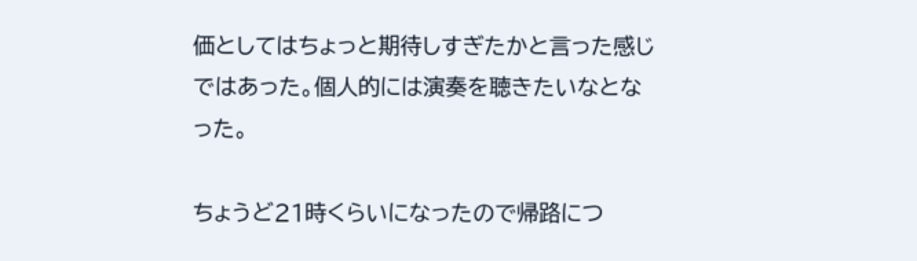価としてはちょっと期待しすぎたかと言った感じではあった。個人的には演奏を聴きたいなとなった。

ちょうど21時くらいになったので帰路につ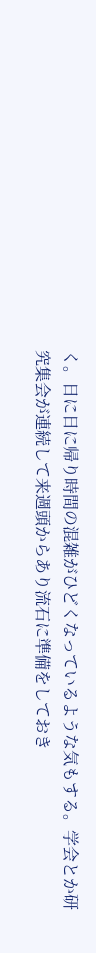く。日に日に帰り時間の混雑がひどくなっているような気もする。学会とか研究集会が連続して来週頭からあり流石に準備をしておき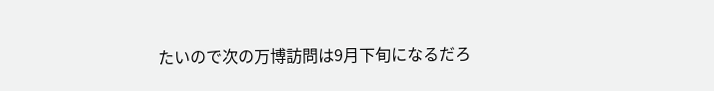たいので次の万博訪問は9月下旬になるだろ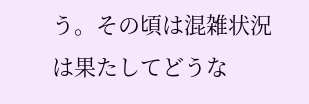う。その頃は混雑状況は果たしてどうな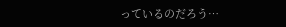っているのだろう…